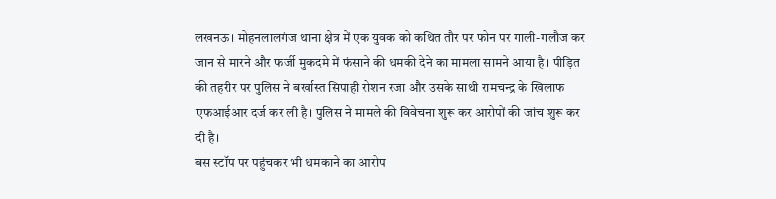लखनऊ। मोहनलालगंज थाना क्षेत्र में एक युवक को कथित तौर पर फोन पर गाली-गलौज कर जान से मारने और फर्जी मुकदमे में फंसाने की धमकी देने का मामला सामने आया है। पीड़ित की तहरीर पर पुलिस ने बर्खास्त सिपाही रोशन रजा और उसके साथी रामचन्द्र के खिलाफ एफआईआर दर्ज कर ली है। पुलिस ने मामले की विवेचना शुरू कर आरोपों की जांच शुरू कर दी है।
बस स्टॉप पर पहुंचकर भी धमकाने का आरोप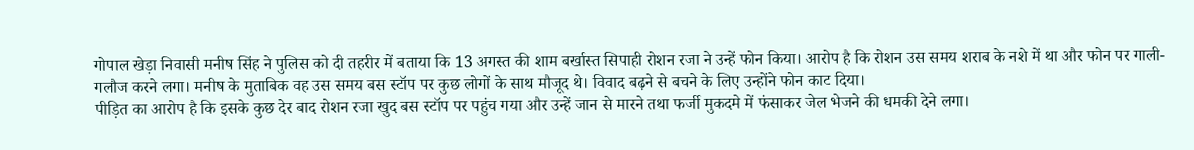गोपाल खेड़ा निवासी मनीष सिंह ने पुलिस को दी तहरीर में बताया कि 13 अगस्त की शाम बर्खास्त सिपाही रोशन रजा ने उन्हें फोन किया। आरोप है कि रोशन उस समय शराब के नशे में था और फोन पर गाली-गलौज करने लगा। मनीष के मुताबिक वह उस समय बस स्टॉप पर कुछ लोगों के साथ मौजूद थे। विवाद बढ़ने से बचने के लिए उन्होंने फोन काट दिया।
पीड़ित का आरोप है कि इसके कुछ देर बाद रोशन रजा खुद बस स्टॉप पर पहुंच गया और उन्हें जान से मारने तथा फर्जी मुकदमे में फंसाकर जेल भेजने की धमकी देने लगा।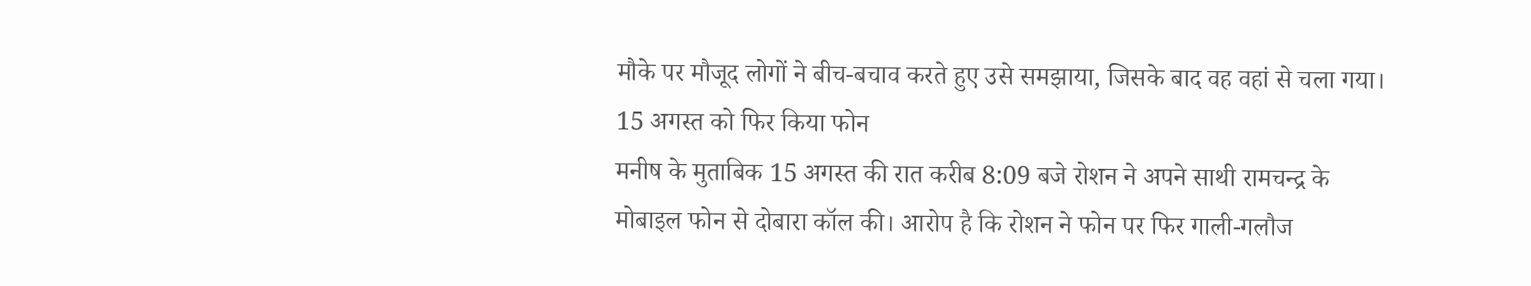मौके पर मौजूद लोगों ने बीच-बचाव करते हुए उसे समझाया, जिसके बाद वह वहां से चला गया।
15 अगस्त को फिर किया फोन
मनीष के मुताबिक 15 अगस्त की रात करीब 8:09 बजे रोशन ने अपने साथी रामचन्द्र के मोबाइल फोन से दोबारा कॉल की। आरोप है कि रोशन ने फोन पर फिर गाली-गलौज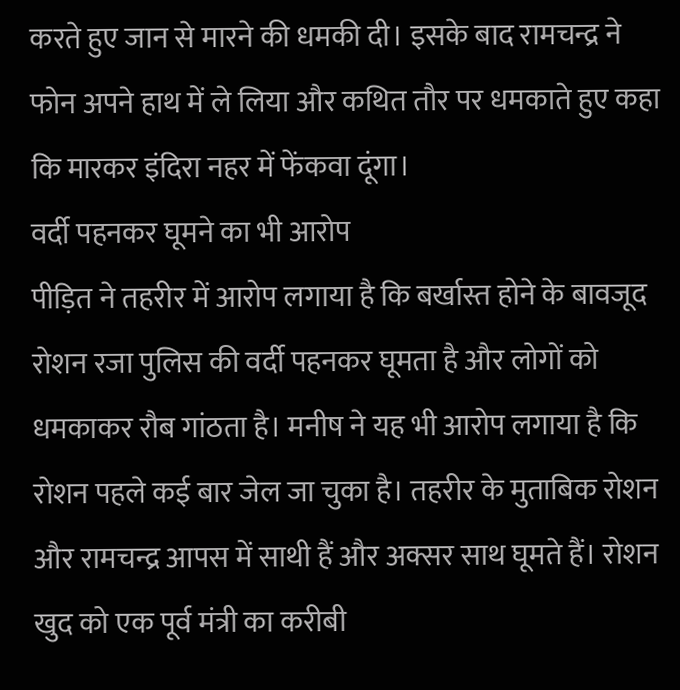करते हुए जान से मारने की धमकी दी। इसके बाद रामचन्द्र ने फोन अपने हाथ में ले लिया और कथित तौर पर धमकाते हुए कहा कि मारकर इंदिरा नहर में फेंकवा दूंगा।
वर्दी पहनकर घूमने का भी आरोप
पीड़ित ने तहरीर में आरोप लगाया है कि बर्खास्त होने के बावजूद रोशन रजा पुलिस की वर्दी पहनकर घूमता है और लोगों को धमकाकर रौब गांठता है। मनीष ने यह भी आरोप लगाया है कि रोशन पहले कई बार जेल जा चुका है। तहरीर के मुताबिक रोशन और रामचन्द्र आपस में साथी हैं और अक्सर साथ घूमते हैं। रोशन खुद को एक पूर्व मंत्री का करीबी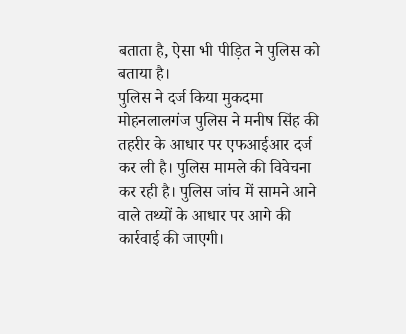बताता है, ऐसा भी पीड़ित ने पुलिस को बताया है।
पुलिस ने दर्ज किया मुकदमा
मोहनलालगंज पुलिस ने मनीष सिंह की तहरीर के आधार पर एफआईआर दर्ज कर ली है। पुलिस मामले की विवेचना कर रही है। पुलिस जांच में सामने आने वाले तथ्यों के आधार पर आगे की कार्रवाई की जाएगी।